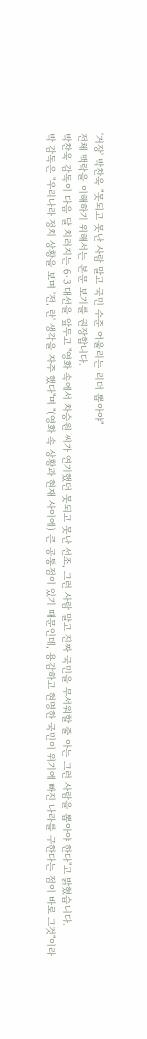'거장' 박찬욱 "못되고 못난 사람 말고 국민 수준 어울리는 리더 뽑아야"
전체 맥락을 이해하기 위해서는 본문 보기를 권장합니다.
박찬욱 감독이 다음 달 치러지는 6·3 대선을 앞두고 "영화 속에서 차승원 씨가 연기했던 못되고 못난 선조, 그런 사람 말고 진짜 국민을 무서워할 줄 아는 그런 사람을 뽑아야 한다"고 밝혔습니다.
박 감독은 "우리나라 정치 상황을 보며 '전, 란' 생각을 자주 했다"며 "(영화 속 상황과 현재 사이에) 큰 공통점이 있기 때문인데, 용감하고 현명한 국민이 위기에 빠진 나라를 구한다는 점이 바로 그것"이라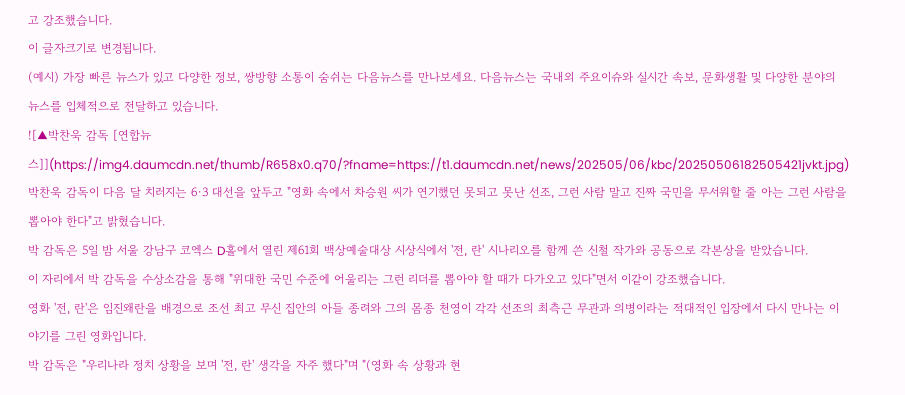고 강조했습니다.
이 글자크기로 변경됩니다.
(예시) 가장 빠른 뉴스가 있고 다양한 정보, 쌍방향 소통이 숨쉬는 다음뉴스를 만나보세요. 다음뉴스는 국내외 주요이슈와 실시간 속보, 문화생활 및 다양한 분야의 뉴스를 입체적으로 전달하고 있습니다.
![▲박찬욱 감독 [연합뉴스]](https://img4.daumcdn.net/thumb/R658x0.q70/?fname=https://t1.daumcdn.net/news/202505/06/kbc/20250506182505421jvkt.jpg)
박찬욱 감독이 다음 달 치러지는 6·3 대선을 앞두고 "영화 속에서 차승원 씨가 연기했던 못되고 못난 선조, 그런 사람 말고 진짜 국민을 무서워할 줄 아는 그런 사람을 뽑아야 한다"고 밝혔습니다.
박 감독은 5일 밤 서울 강남구 코엑스 D홀에서 열린 제61회 백상예술대상 시상식에서 '전, 란' 시나리오를 함께 쓴 신철 작가와 공동으로 각본상을 받았습니다.
이 자리에서 박 감독을 수상소감을 통해 "위대한 국민 수준에 어울리는 그런 리더를 뽑아야 할 때가 다가오고 있다"면서 이같이 강조했습니다.
영화 '전, 란'은 임진왜란을 배경으로 조선 최고 무신 집안의 아들 종려와 그의 몸종 천영이 각각 선조의 최측근 무관과 의병이라는 적대적인 입장에서 다시 만나는 이야기를 그린 영화입니다.
박 감독은 "우리나라 정치 상황을 보며 '전, 란' 생각을 자주 했다"며 "(영화 속 상황과 현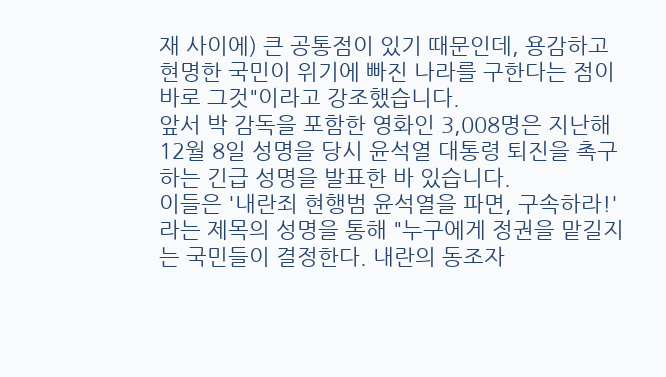재 사이에) 큰 공통점이 있기 때문인데, 용감하고 현명한 국민이 위기에 빠진 나라를 구한다는 점이 바로 그것"이라고 강조했습니다.
앞서 박 감독을 포함한 영화인 3,008명은 지난해 12월 8일 성명을 당시 윤석열 대통령 퇴진을 촉구하는 긴급 성명을 발표한 바 있습니다.
이들은 '내란죄 현행범 윤석열을 파면, 구속하라!'라는 제목의 성명을 통해 "누구에게 정권을 맡길지는 국민들이 결정한다. 내란의 동조자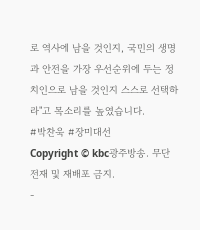로 역사에 남을 것인지, 국민의 생명과 안전을 가장 우선순위에 두는 정치인으로 남을 것인지 스스로 선택하라"고 목소리를 높였습니다.
#박찬욱 #장미대선
Copyright © kbc광주방송. 무단전재 및 재배포 금지.
-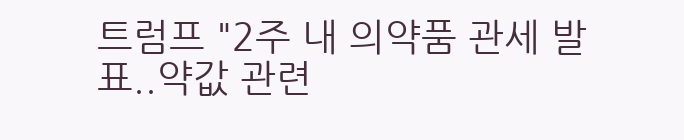트럼프 "2주 내 의약품 관세 발표..약값 관련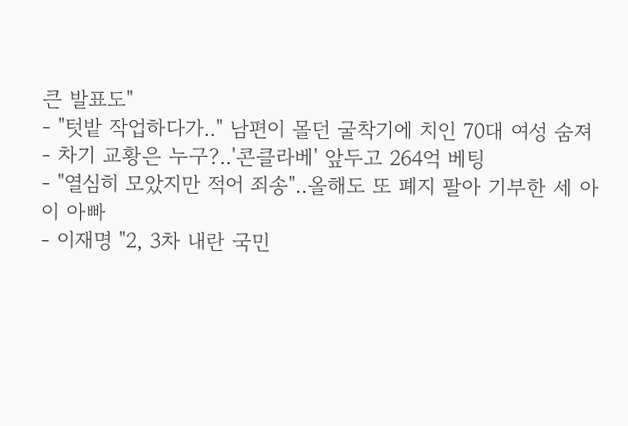큰 발표도"
- "텃밭 작업하다가.." 남편이 몰던 굴착기에 치인 70대 여성 숨져
- 차기 교황은 누구?..'콘클라베' 앞두고 264억 베팅
- "열심히 모았지만 적어 죄송"..올해도 또 폐지 팔아 기부한 세 아이 아빠
- 이재명 "2, 3차 내란 국민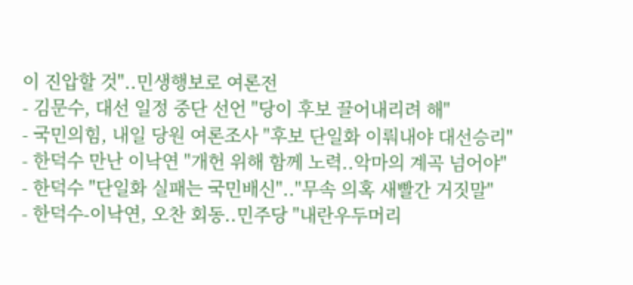이 진압할 것"..민생행보로 여론전
- 김문수, 대선 일정 중단 선언 "당이 후보 끌어내리려 해"
- 국민의힘, 내일 당원 여론조사 "후보 단일화 이뤄내야 대선승리"
- 한덕수 만난 이낙연 "개헌 위해 함께 노력..악마의 계곡 넘어야"
- 한덕수 "단일화 실패는 국민배신".."무속 의혹 새빨간 거짓말"
- 한덕수-이낙연, 오찬 회동..민주당 "내란우두머리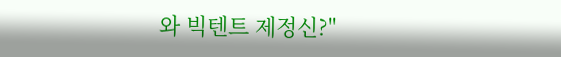와 빅텐트 제정신?"